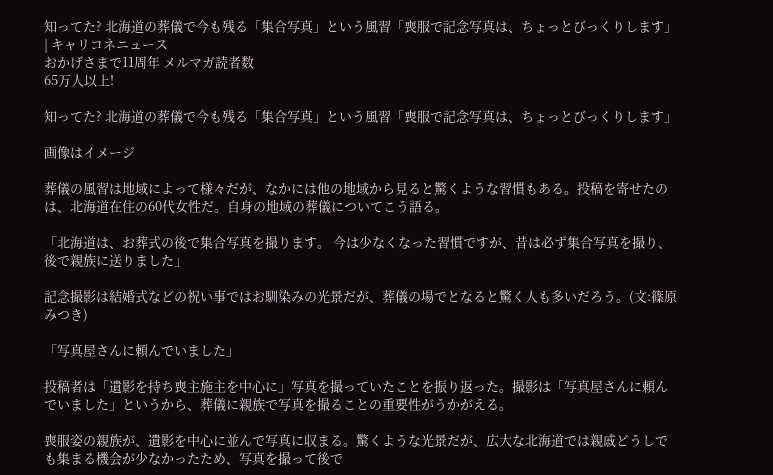知ってた? 北海道の葬儀で今も残る「集合写真」という風習「喪服で記念写真は、ちょっとびっくりします」 | キャリコネニュース
おかげさまで11周年 メルマガ読者数
65万人以上!

知ってた? 北海道の葬儀で今も残る「集合写真」という風習「喪服で記念写真は、ちょっとびっくりします」

画像はイメージ

葬儀の風習は地域によって様々だが、なかには他の地域から見ると驚くような習慣もある。投稿を寄せたのは、北海道在住の60代女性だ。自身の地域の葬儀についてこう語る。

「北海道は、お葬式の後で集合写真を撮ります。 今は少なくなった習慣ですが、昔は必ず集合写真を撮り、後で親族に送りました」

記念撮影は結婚式などの祝い事ではお馴染みの光景だが、葬儀の場でとなると驚く人も多いだろう。(文:篠原みつき)

「写真屋さんに頼んでいました」

投稿者は「遺影を持ち喪主施主を中心に」写真を撮っていたことを振り返った。撮影は「写真屋さんに頼んでいました」というから、葬儀に親族で写真を撮ることの重要性がうかがえる。

喪服姿の親族が、遺影を中心に並んで写真に収まる。驚くような光景だが、広大な北海道では親戚どうしでも集まる機会が少なかったため、写真を撮って後で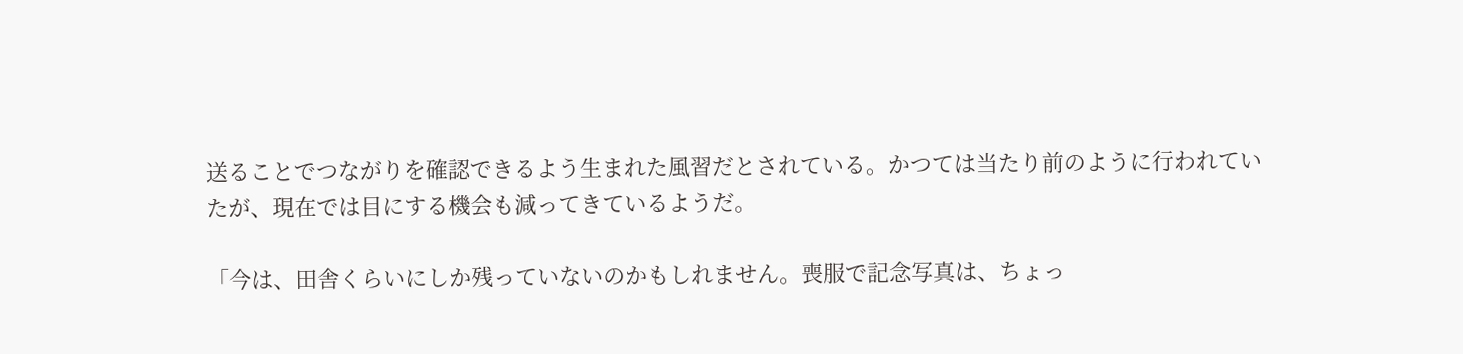送ることでつながりを確認できるよう生まれた風習だとされている。かつては当たり前のように行われていたが、現在では目にする機会も減ってきているようだ。

「今は、田舎くらいにしか残っていないのかもしれません。喪服で記念写真は、ちょっ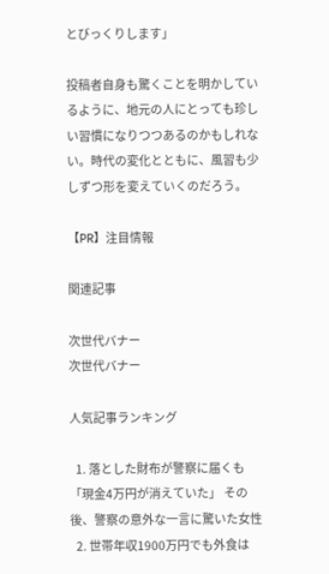とびっくりします」

投稿者自身も驚くことを明かしているように、地元の人にとっても珍しい習慣になりつつあるのかもしれない。時代の変化とともに、風習も少しずつ形を変えていくのだろう。

【PR】注目情報

関連記事

次世代バナー
次世代バナー

人気記事ランキング

  1. 落とした財布が警察に届くも「現金4万円が消えていた」 その後、警察の意外な一言に驚いた女性
  2. 世帯年収1900万円でも外食は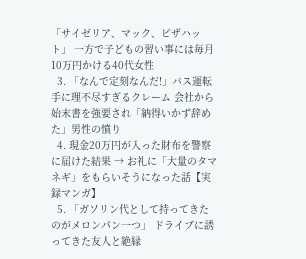「サイゼリア、マック、ピザハット」 一方で子どもの習い事には毎月10万円かける40代女性
  3. 「なんで定刻なんだ!」バス運転手に理不尽すぎるクレーム 会社から始末書を強要され「納得いかず辞めた」男性の憤り
  4. 現金20万円が入った財布を警察に届けた結果 → お礼に「大量のタマネギ」をもらいそうになった話【実録マンガ】
  5. 「ガソリン代として持ってきたのがメロンパン一つ」 ドライブに誘ってきた友人と絶縁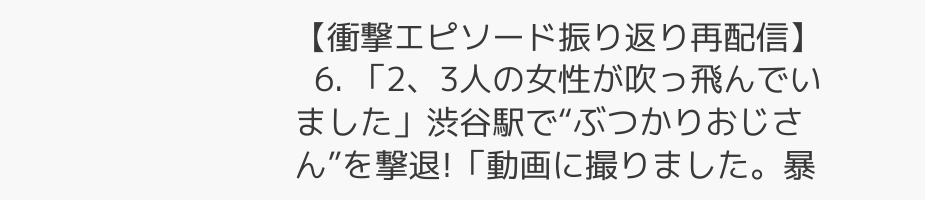【衝撃エピソード振り返り再配信】
  6. 「2、3人の女性が吹っ飛んでいました」渋谷駅で“ぶつかりおじさん”を撃退!「動画に撮りました。暴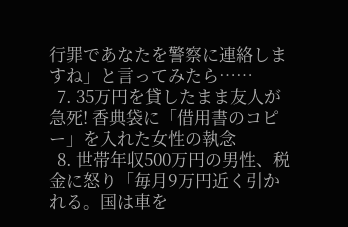行罪であなたを警察に連絡しますね」と言ってみたら……
  7. 35万円を貸したまま友人が急死! 香典袋に「借用書のコピー」を入れた女性の執念
  8. 世帯年収500万円の男性、税金に怒り「毎月9万円近く引かれる。国は車を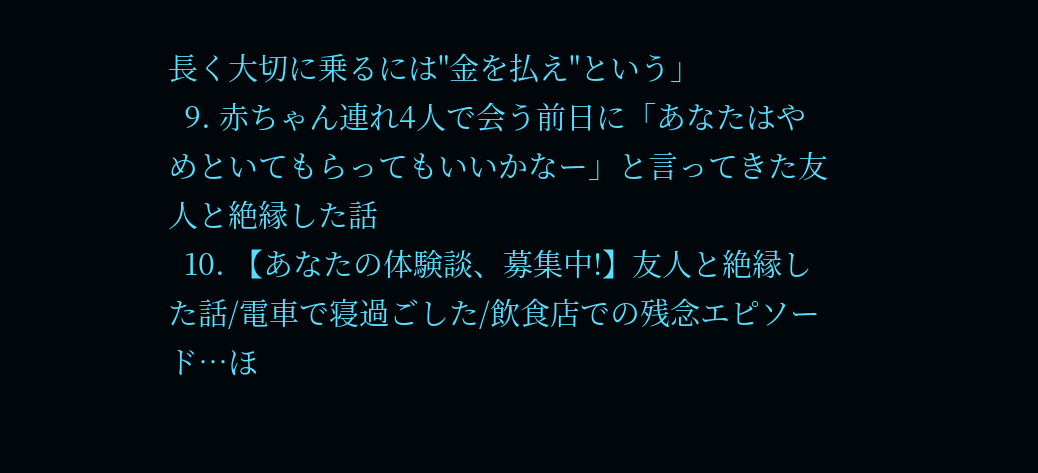長く大切に乗るには"金を払え"という」
  9. 赤ちゃん連れ4人で会う前日に「あなたはやめといてもらってもいいかなー」と言ってきた友人と絶縁した話
  10. 【あなたの体験談、募集中!】友人と絶縁した話/電車で寝過ごした/飲食店での残念エピソード…ほ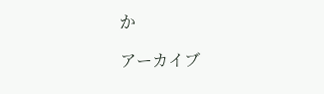か

アーカイブ